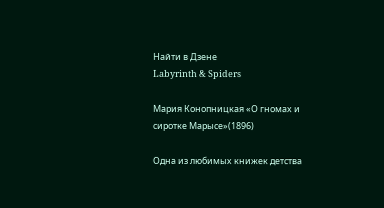Найти в Дзене
Labyrinth & Spiders

Мария Конопницкая «О гномах и сиротке Марысе»(1896)

Одна из любимых книжек детства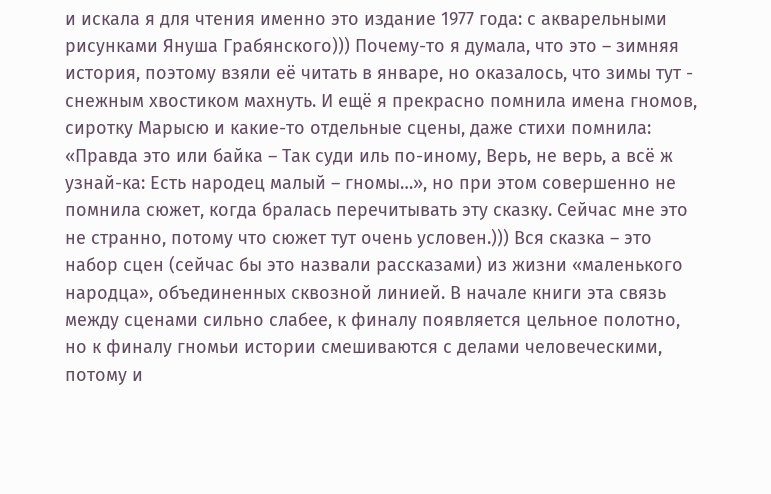и искала я для чтения именно это издание 1977 года: с акварельными рисунками Януша Грабянского))) Почему-то я думала, что это – зимняя история, поэтому взяли её читать в январе, но оказалось, что зимы тут - снежным хвостиком махнуть. И ещё я прекрасно помнила имена гномов, сиротку Марысю и какие-то отдельные сцены, даже стихи помнила: «Правда это или байка – Так суди иль по-иному, Верь, не верь, а всё ж узнай-ка: Есть народец малый – гномы…», но при этом совершенно не помнила сюжет, когда бралась перечитывать эту сказку. Сейчас мне это не странно, потому что сюжет тут очень условен.))) Вся сказка – это набор сцен (сейчас бы это назвали рассказами) из жизни «маленького народца», объединенных сквозной линией. В начале книги эта связь между сценами сильно слабее, к финалу появляется цельное полотно, но к финалу гномьи истории смешиваются с делами человеческими, потому и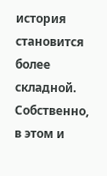история становится более складной. Собственно, в этом и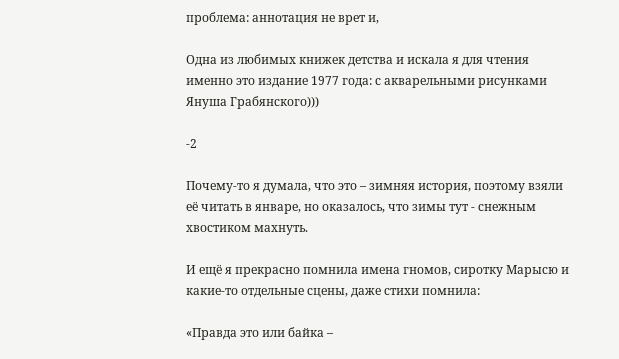проблема: аннотация не врет и,

Одна из любимых книжек детства и искала я для чтения именно это издание 1977 года: с акварельными рисунками Януша Грабянского)))

-2

Почему-то я думала, что это – зимняя история, поэтому взяли её читать в январе, но оказалось, что зимы тут - снежным хвостиком махнуть.

И ещё я прекрасно помнила имена гномов, сиротку Марысю и какие-то отдельные сцены, даже стихи помнила:

«Правда это или байка –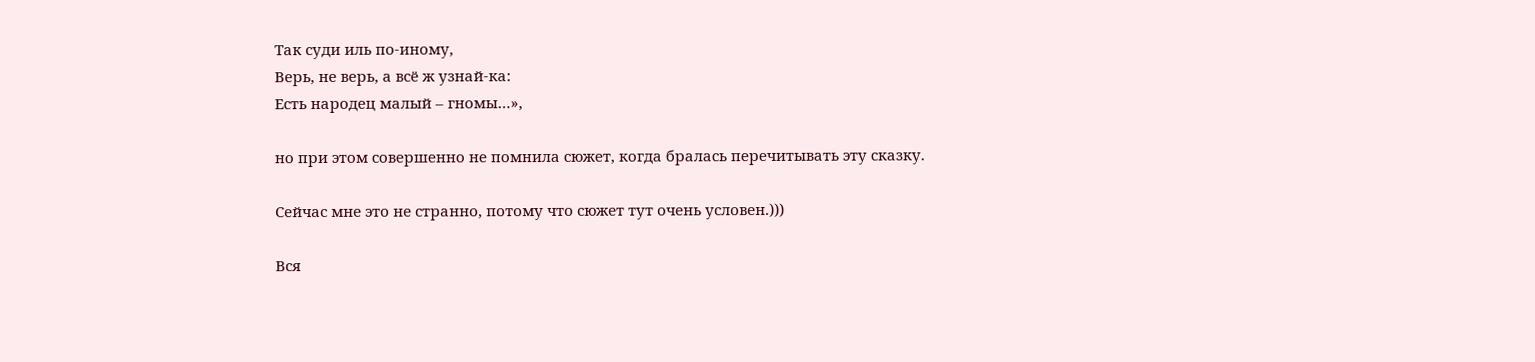Так суди иль по-иному,
Верь, не верь, а всё ж узнай-ка:
Есть народец малый – гномы…»,

но при этом совершенно не помнила сюжет, когда бралась перечитывать эту сказку.

Сейчас мне это не странно, потому что сюжет тут очень условен.)))

Вся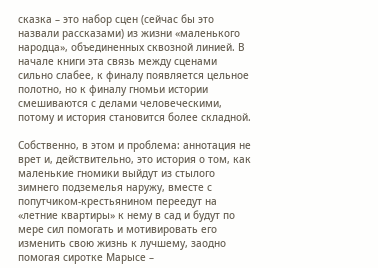сказка – это набор сцен (сейчас бы это назвали рассказами) из жизни «маленького народца», объединенных сквозной линией. В начале книги эта связь между сценами сильно слабее, к финалу появляется цельное полотно, но к финалу гномьи истории смешиваются с делами человеческими, потому и история становится более складной.

Собственно, в этом и проблема: аннотация не врет и, действительно, это история о том, как маленькие гномики выйдут из стылого зимнего подземелья наружу, вместе с попутчиком-крестьянином переедут на «летние квартиры» к нему в сад и будут по мере сил помогать и мотивировать его изменить свою жизнь к лучшему, заодно помогая сиротке Марысе –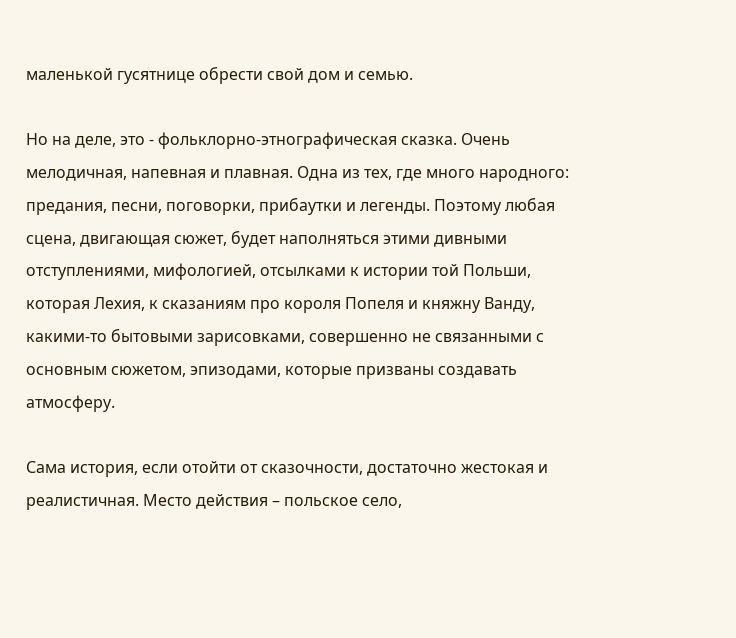маленькой гусятнице обрести свой дом и семью.

Но на деле, это - фольклорно-этнографическая сказка. Очень мелодичная, напевная и плавная. Одна из тех, где много народного: предания, песни, поговорки, прибаутки и легенды. Поэтому любая сцена, двигающая сюжет, будет наполняться этими дивными отступлениями, мифологией, отсылками к истории той Польши, которая Лехия, к сказаниям про короля Попеля и княжну Ванду, какими-то бытовыми зарисовками, совершенно не связанными с основным сюжетом, эпизодами, которые призваны создавать атмосферу.

Сама история, если отойти от сказочности, достаточно жестокая и реалистичная. Место действия – польское село,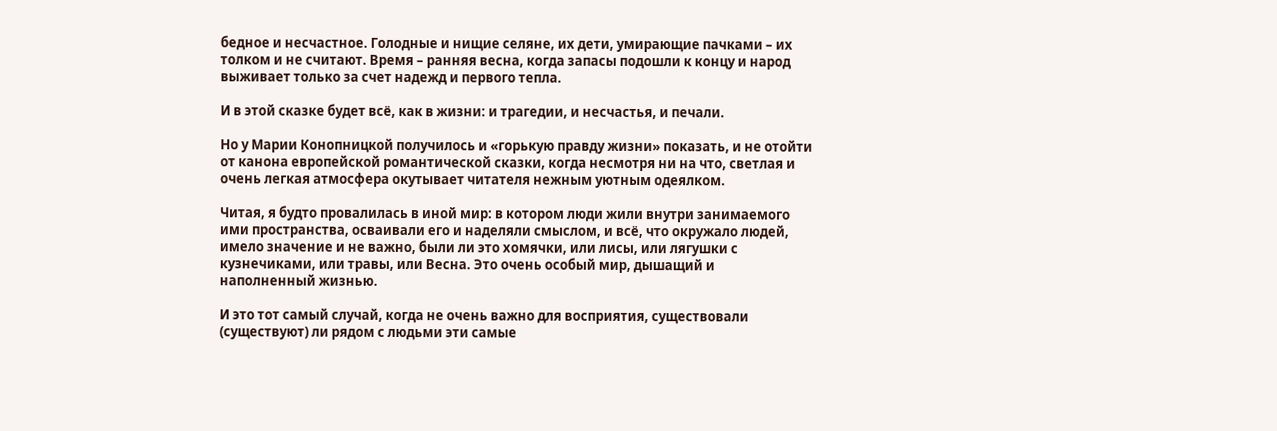бедное и несчастное. Голодные и нищие селяне, их дети, умирающие пачками – их толком и не считают. Время – ранняя весна, когда запасы подошли к концу и народ выживает только за счет надежд и первого тепла.

И в этой сказке будет всё, как в жизни: и трагедии, и несчастья, и печали.

Но у Марии Конопницкой получилось и «горькую правду жизни» показать, и не отойти от канона европейской романтической сказки, когда несмотря ни на что, светлая и очень легкая атмосфера окутывает читателя нежным уютным одеялком.

Читая, я будто провалилась в иной мир: в котором люди жили внутри занимаемого ими пространства, осваивали его и наделяли смыслом, и всё, что окружало людей, имело значение и не важно, были ли это хомячки, или лисы, или лягушки с кузнечиками, или травы, или Весна. Это очень особый мир, дышащий и наполненный жизнью.

И это тот самый случай, когда не очень важно для восприятия, существовали (существуют) ли рядом с людьми эти самые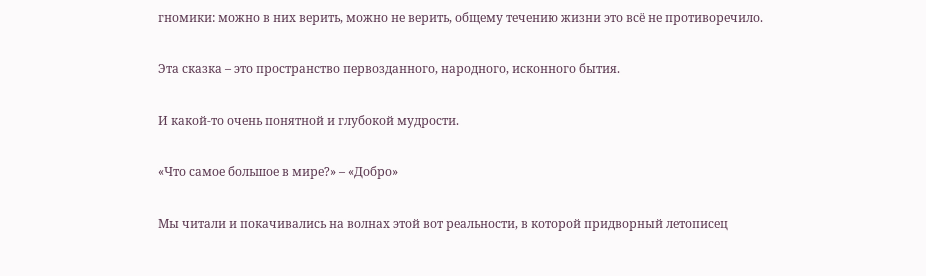гномики: можно в них верить, можно не верить, общему течению жизни это всё не противоречило.

Эта сказка – это пространство первозданного, народного, исконного бытия.

И какой-то очень понятной и глубокой мудрости.

«Что самое большое в мире?» – «Добро»

Мы читали и покачивались на волнах этой вот реальности, в которой придворный летописец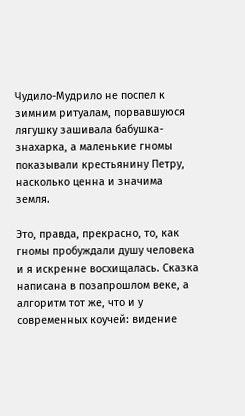Чудило-Мудрило не поспел к зимним ритуалам, порвавшуюся лягушку зашивала бабушка-знахарка, а маленькие гномы показывали крестьянину Петру, насколько ценна и значима земля.

Это, правда, прекрасно, то, как гномы пробуждали душу человека и я искренне восхищалась. Сказка написана в позапрошлом веке, а алгоритм тот же, что и у современных коучей: видение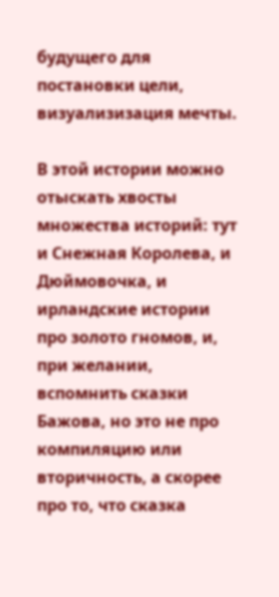будущего для постановки цели, визуализизация мечты.

В этой истории можно отыскать хвосты множества историй: тут и Снежная Королева, и Дюймовочка, и ирландские истории про золото гномов, и, при желании, вспомнить сказки Бажова, но это не про компиляцию или вторичность, а скорее про то, что сказка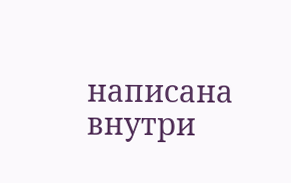написана внутри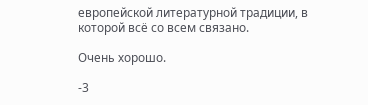европейской литературной традиции, в которой всё со всем связано.

Очень хорошо.

-3